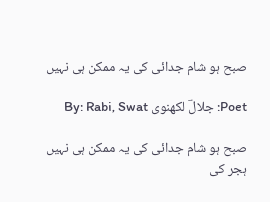صبح ہو شام جدائی کی یہ ممکن ہی نہیں

Poet: جلالؔ لکھنوی By: Rabi, Swat

صبح ہو شام جدائی کی یہ ممکن ہی نہیں
ہجر کی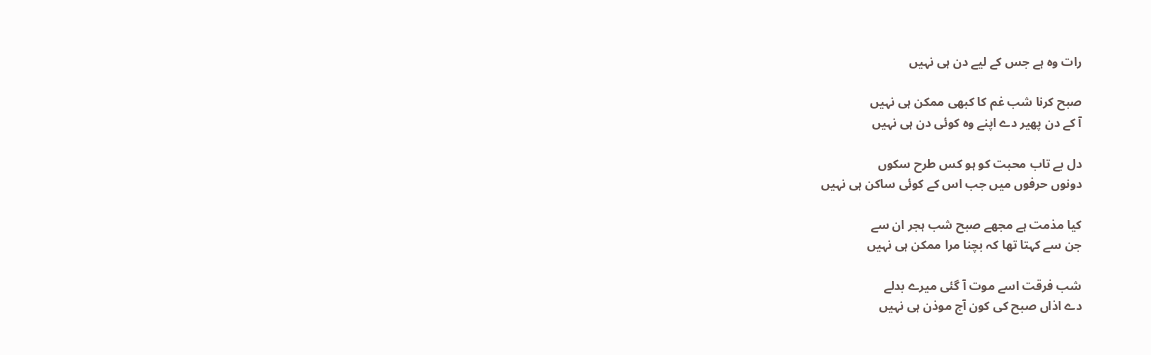رات وہ ہے جس کے لیے دن ہی نہیں

صبح کرنا شب غم کا کبھی ممکن ہی نہیں
آ کے دن پھیر دے اپنے وہ کوئی دن ہی نہیں

دل بے تاب محبت کو ہو کس طرح سکوں
دونوں حرفوں میں جب اس کے کوئی ساکن ہی نہیں

کیا مذمت ہے مجھے صبح شب ہجر ان سے
جن سے کہتا تھا کہ بچنا مرا ممکن ہی نہیں

شب فرقت اسے موت آ گئی میرے بدلے
دے اذاں صبح کی کون آج موذن ہی نہیں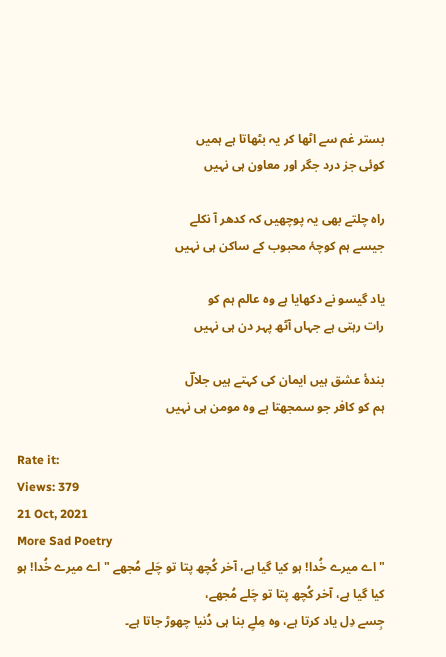بستر غم سے اٹھا کر یہ بٹھاتا ہے ہمیں
کوئی جز درد جگر اور معاون ہی نہیں

راہ چلتے بھی یہ پوچھیں کہ کدھر آ نکلے
جیسے ہم کوچۂ محبوب کے ساکن ہی نہیں

یاد گیسو نے دکھایا ہے وہ عالم ہم کو
رات رہتی ہے جہاں آٹھ پہر دن ہی نہیں

بندۂ عشق ہیں ایمان کی کہتے ہیں جلالؔ
ہم کو کافر جو سمجھتا ہے وہ مومن ہی نہیں

Rate it:
Views: 379
21 Oct, 2021
More Sad Poetry
" اے میرے خُدا! ہو کیا گیا ہے، آخر کُچھ پتا تو چَلے مُجھے " اے میرے خُدا! ہو کیا گیا ہے، آخر کُچھ پتا تو چَلے مُجھے،
جِسے دِل یاد کرتا ہے، وہ مِلےِ بنا ہی دُنیا چھوڑ جاتا ہے۔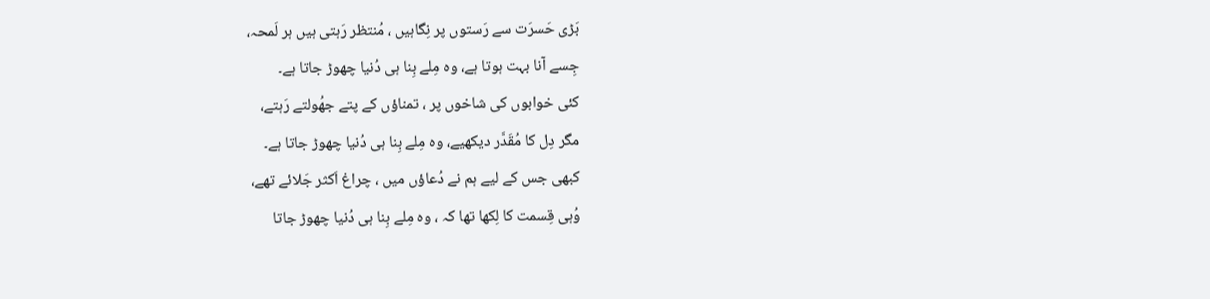بَڑی حَسرَت سے رَستوں پر نِگاہیں ، مُنتظر رَہتی ہیں ہر لَمحہ،
جِسے آنا بہت ہوتا ہے، وہ مِلے بِنا ہی دُنیا چھوڑ جاتا ہے۔
کئی خوابوں کی شاخوں پر ، تمناؤں کے پتے جھُولتے رَہتے،
مگر دِل کا مُقَدَّر دیکھیے، وہ مِلے بِنا ہی دُنیا چھوڑ جاتا ہے۔
کبھی جس کے لیے ہم نے دُعاؤں میں ، چراغ اَکثر جَلائے تھے،
وُہی قِسمت کا لِکھا تھا کہ ، وہ مِلے بِنا ہی دُنیا چھوڑ جاتا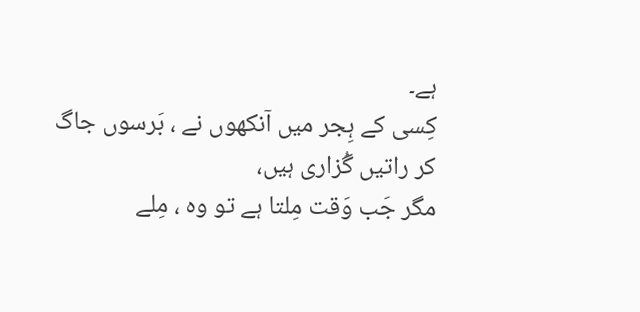ہے۔
کِسی کے ہِجر میں آنکھوں نے ، بَرسوں جاگ کر راتیں گُزاری ہیں،
مگر جَب وَقت مِلتا ہے تو وہ ، مِلے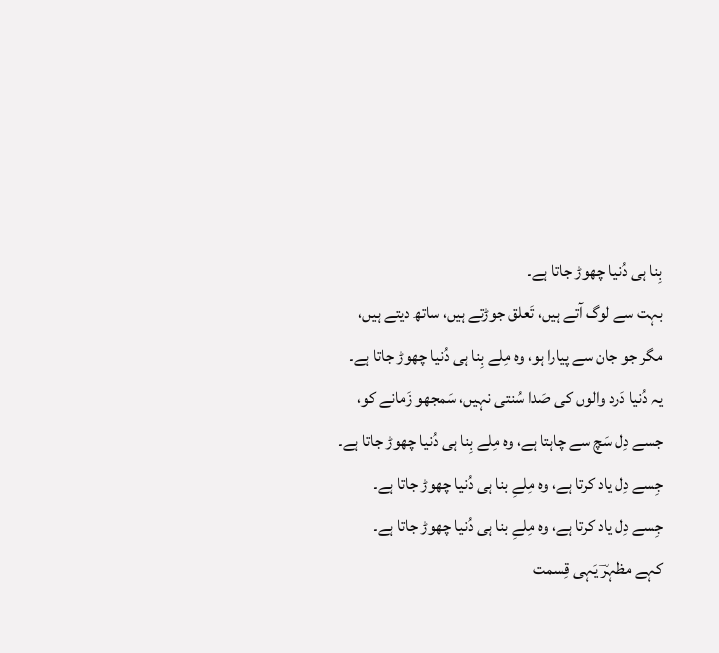بِنا ہی دُنیا چھوڑ جاتا ہے۔
بہت سے لوگ آتے ہیں، تَعلق جوڑتے ہیں، ساتھ دیتے ہیں،
مگر جو جان سے پیارا ہو، وہ مِلے بِنا ہی دُنیا چھوڑ جاتا ہے۔
یہ دُنیا دَرد والوں کی صَدا سُنتی نہیں، سَمجھو زَمانے کو،
جسے دِل سَچ سے چاہتا ہے، وہ مِلے بِنا ہی دُنیا چھوڑ جاتا ہے۔
جِسے دِل یاد کرتا ہے، وہ مِلےِ بنا ہی دُنیا چھوڑ جاتا ہے۔
جِسے دِل یاد کرتا ہے، وہ مِلےِ بنا ہی دُنیا چھوڑ جاتا ہے۔
کہے مظہرؔ یَہی قِسمت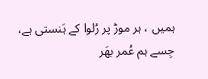ہمیں ، ہر موڑ پر رُلوا کے ہَنستی ہے،
جِسے ہم عُمر بھَر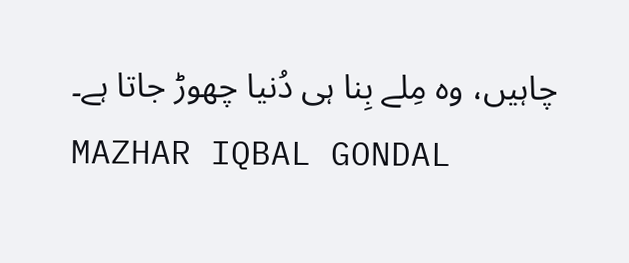چاہیں، وہ مِلے بِنا ہی دُنیا چھوڑ جاتا ہے۔
MAZHAR IQBAL GONDAL